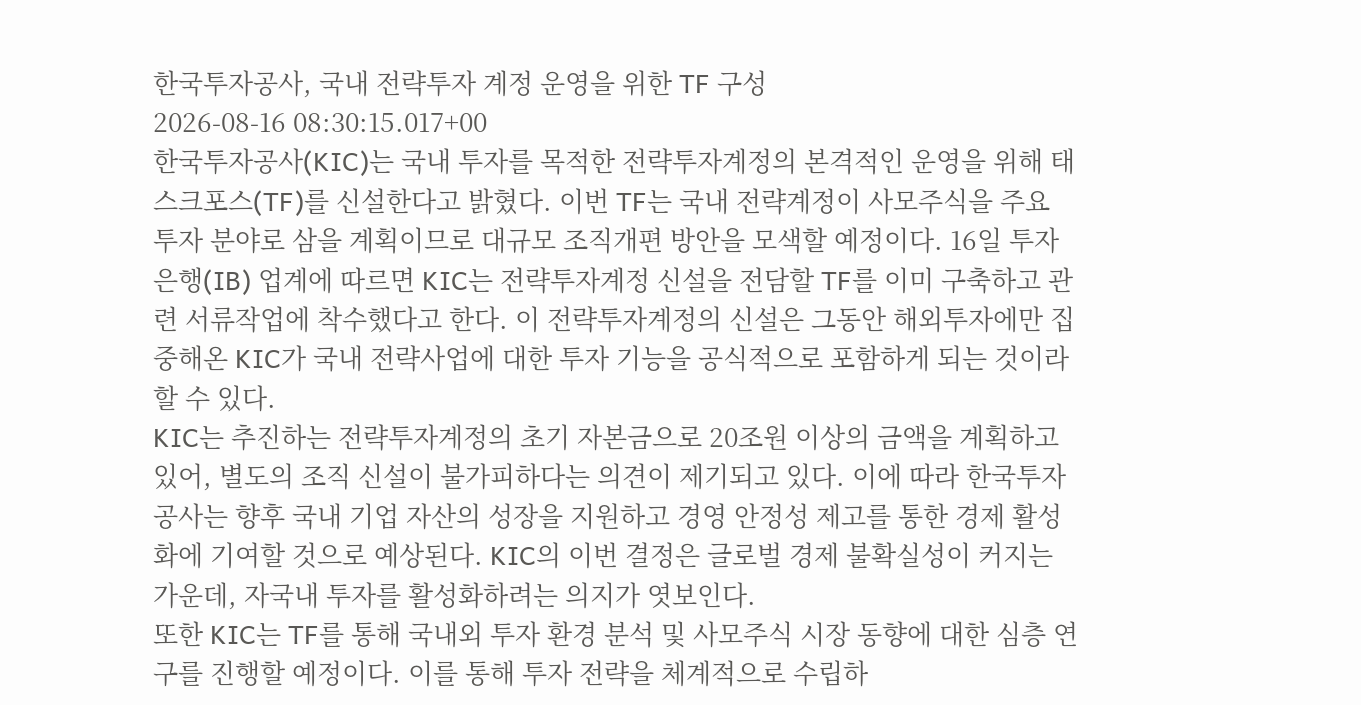한국투자공사, 국내 전략투자 계정 운영을 위한 TF 구성
2026-08-16 08:30:15.017+00
한국투자공사(KIC)는 국내 투자를 목적한 전략투자계정의 본격적인 운영을 위해 태스크포스(TF)를 신설한다고 밝혔다. 이번 TF는 국내 전략계정이 사모주식을 주요 투자 분야로 삼을 계획이므로 대규모 조직개편 방안을 모색할 예정이다. 16일 투자은행(IB) 업계에 따르면 KIC는 전략투자계정 신설을 전담할 TF를 이미 구축하고 관련 서류작업에 착수했다고 한다. 이 전략투자계정의 신설은 그동안 해외투자에만 집중해온 KIC가 국내 전략사업에 대한 투자 기능을 공식적으로 포함하게 되는 것이라 할 수 있다.
KIC는 추진하는 전략투자계정의 초기 자본금으로 20조원 이상의 금액을 계획하고 있어, 별도의 조직 신설이 불가피하다는 의견이 제기되고 있다. 이에 따라 한국투자공사는 향후 국내 기업 자산의 성장을 지원하고 경영 안정성 제고를 통한 경제 활성화에 기여할 것으로 예상된다. KIC의 이번 결정은 글로벌 경제 불확실성이 커지는 가운데, 자국내 투자를 활성화하려는 의지가 엿보인다.
또한 KIC는 TF를 통해 국내외 투자 환경 분석 및 사모주식 시장 동향에 대한 심층 연구를 진행할 예정이다. 이를 통해 투자 전략을 체계적으로 수립하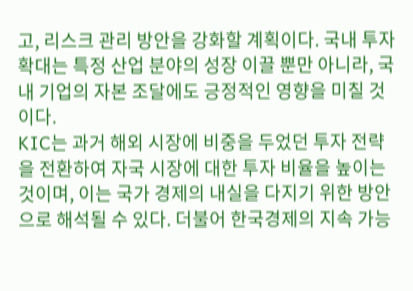고, 리스크 관리 방안을 강화할 계획이다. 국내 투자 확대는 특정 산업 분야의 성장 이끌 뿐만 아니라, 국내 기업의 자본 조달에도 긍정적인 영향을 미칠 것이다.
KIC는 과거 해외 시장에 비중을 두었던 투자 전략을 전환하여 자국 시장에 대한 투자 비율을 높이는 것이며, 이는 국가 경제의 내실을 다지기 위한 방안으로 해석될 수 있다. 더불어 한국경제의 지속 가능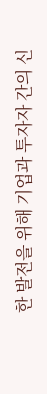한 발전을 위해 기업과 투자자 간의 신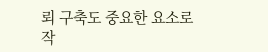뢰 구축도 중요한 요소로 작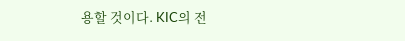용할 것이다. KIC의 전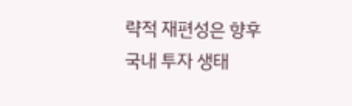략적 재편성은 향후 국내 투자 생태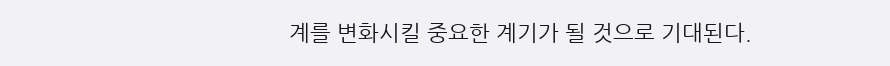계를 변화시킬 중요한 계기가 될 것으로 기대된다.